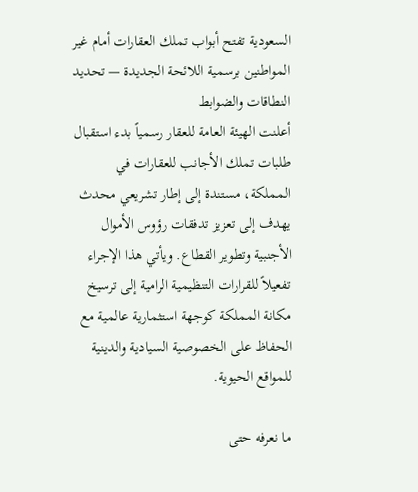السعودية تفتح أبواب تملك العقارات أمام غير المواطنين برسمية اللائحة الجديدة — تحديد النطاقات والضوابط
أعلنت الهيئة العامة للعقار رسمياً بدء استقبال طلبات تملك الأجانب للعقارات في المملكة، مستندة إلى إطار تشريعي محدث يهدف إلى تعزيز تدفقات رؤوس الأموال الأجنبية وتطوير القطاع. ويأتي هذا الإجراء تفعيلاً للقرارات التنظيمية الرامية إلى ترسيخ مكانة المملكة كوجهة استثمارية عالمية مع الحفاظ على الخصوصية السيادية والدينية للمواقع الحيوية.

ما نعرفه حتى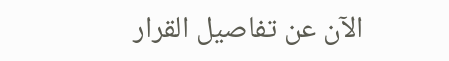الآن عن تفاصيل القرار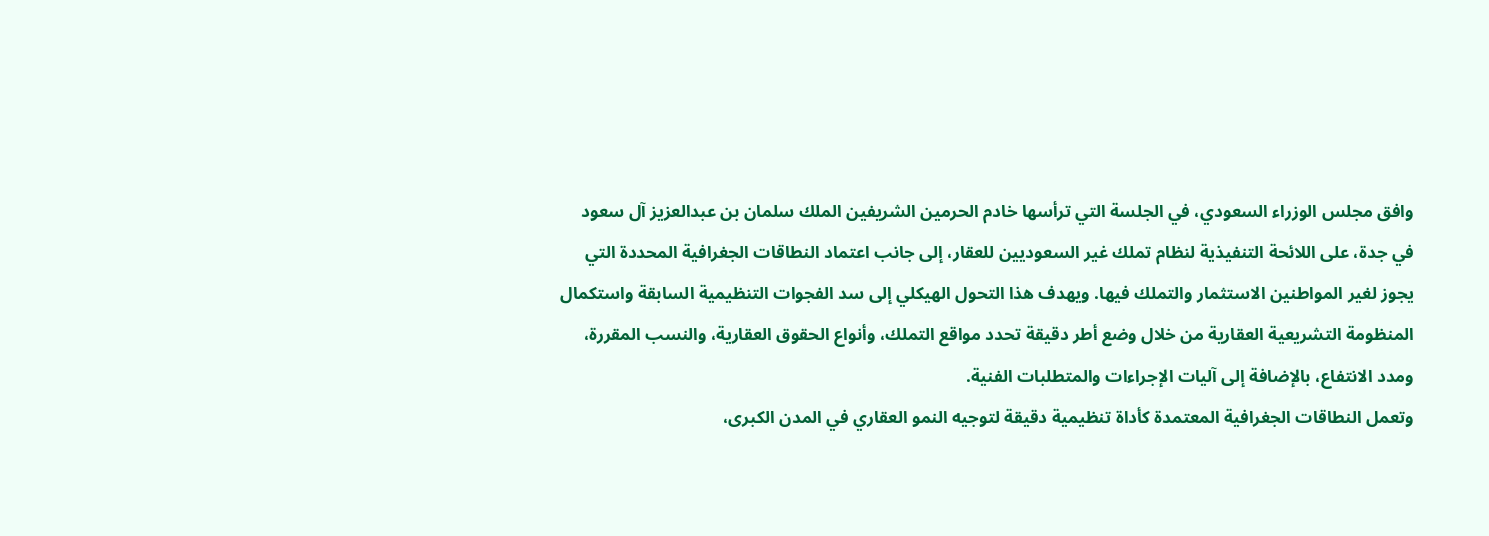وافق مجلس الوزراء السعودي، في الجلسة التي ترأسها خادم الحرمين الشريفين الملك سلمان بن عبدالعزيز آل سعود في جدة، على اللائحة التنفيذية لنظام تملك غير السعوديين للعقار، إلى جانب اعتماد النطاقات الجغرافية المحددة التي يجوز لغير المواطنين الاستثمار والتملك فيها. ويهدف هذا التحول الهيكلي إلى سد الفجوات التنظيمية السابقة واستكمال المنظومة التشريعية العقارية من خلال وضع أطر دقيقة تحدد مواقع التملك، وأنواع الحقوق العقارية، والنسب المقررة، ومدد الانتفاع، بالإضافة إلى آليات الإجراءات والمتطلبات الفنية.
وتعمل النطاقات الجغرافية المعتمدة كأداة تنظيمية دقيقة لتوجيه النمو العقاري في المدن الكبرى،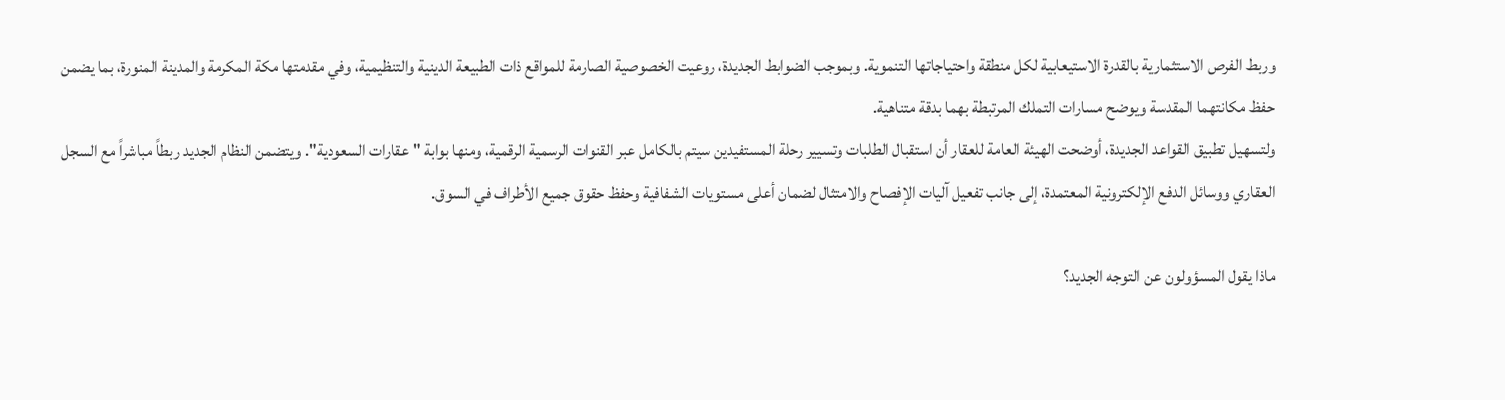وربط الفرص الاستثمارية بالقدرة الاستيعابية لكل منطقة واحتياجاتها التنموية. وبموجب الضوابط الجديدة، روعيت الخصوصية الصارمة للمواقع ذات الطبيعة الدينية والتنظيمية، وفي مقدمتها مكة المكرمة والمدينة المنورة، بما يضمن حفظ مكانتهما المقدسة ويوضح مسارات التملك المرتبطة بهما بدقة متناهية.
ولتسهيل تطبيق القواعد الجديدة، أوضحت الهيئة العامة للعقار أن استقبال الطلبات وتسيير رحلة المستفيدين سيتم بالكامل عبر القنوات الرسمية الرقمية، ومنها بوابة "عقارات السعودية". ويتضمن النظام الجديد ربطاً مباشراً مع السجل العقاري ووسائل الدفع الإلكترونية المعتمدة، إلى جانب تفعيل آليات الإفصاح والامتثال لضمان أعلى مستويات الشفافية وحفظ حقوق جميع الأطراف في السوق.

ماذا يقول المسؤولون عن التوجه الجديد؟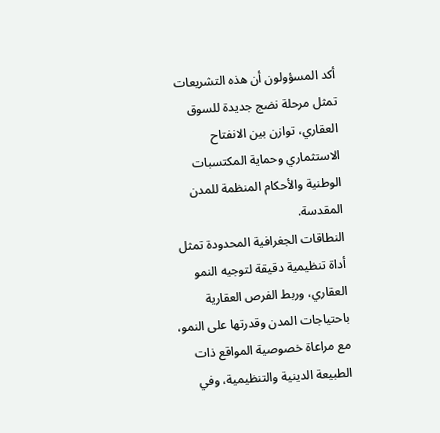أكد المسؤولون أن هذه التشريعات تمثل مرحلة نضج جديدة للسوق العقاري، توازن بين الانفتاح الاستثماري وحماية المكتسبات الوطنية والأحكام المنظمة للمدن المقدسة.
النطاقات الجغرافية المحدودة تمثل أداة تنظيمية دقيقة لتوجيه النمو العقاري، وربط الفرص العقارية باحتياجات المدن وقدرتها على النمو، مع مراعاة خصوصية المواقع ذات الطبيعة الدينية والتنظيمية، وفي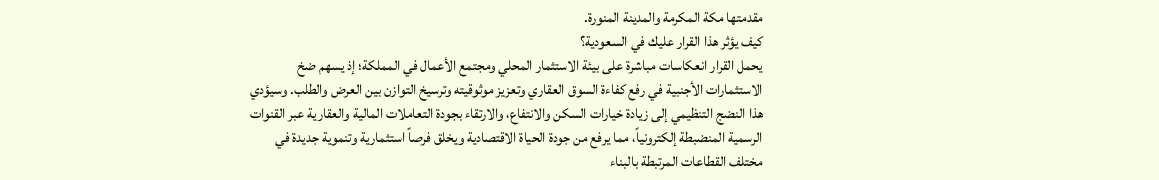مقدمتها مكة المكرمة والمدينة المنورة.
كيف يؤثر هذا القرار عليك في السعودية؟
يحمل القرار انعكاسات مباشرة على بيئة الاستثمار المحلي ومجتمع الأعمال في المملكة؛ إذ يسهم ضخ الاستثمارات الأجنبية في رفع كفاءة السوق العقاري وتعزيز موثوقيته وترسيخ التوازن بين العرض والطلب. وسيؤدي هذا النضج التنظيمي إلى زيادة خيارات السكن والانتفاع، والارتقاء بجودة التعاملات المالية والعقارية عبر القنوات الرسمية المنضبطة إلكترونياً، مما يرفع من جودة الحياة الاقتصادية ويخلق فرصاً استثمارية وتنموية جديدة في مختلف القطاعات المرتبطة بالبناء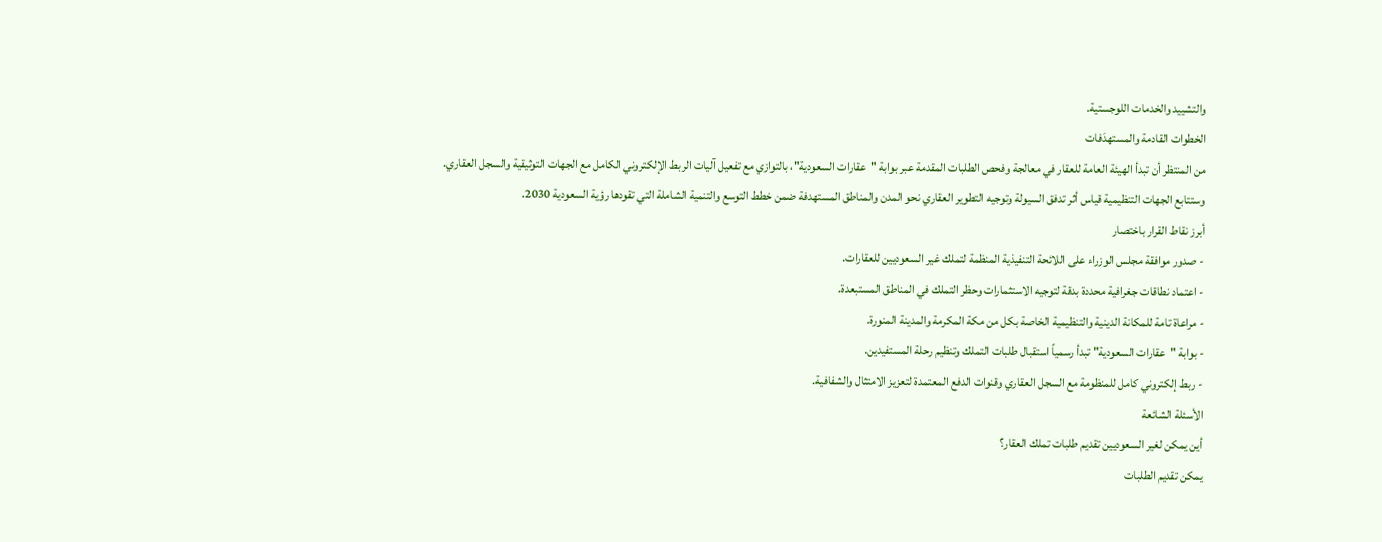والتشييد والخدمات اللوجستية.
الخطوات القادمة والمستهدَفات
من المنتظر أن تبدأ الهيئة العامة للعقار في معالجة وفحص الطلبات المقدمة عبر بوابة "عقارات السعودية"، بالتوازي مع تفعيل آليات الربط الإلكتروني الكامل مع الجهات التوثيقية والسجل العقاري. وستتابع الجهات التنظيمية قياس أثر تدفق السيولة وتوجيه التطوير العقاري نحو المدن والمناطق المستهدفة ضمن خطط التوسع والتنمية الشاملة التي تقودها رؤية السعودية 2030.
أبرز نقاط القرار باختصار
- صدور موافقة مجلس الوزراء على اللائحة التنفيذية المنظمة لتملك غير السعوديين للعقارات.
- اعتماد نطاقات جغرافية محددة بدقة لتوجيه الاستثمارات وحظر التملك في المناطق المستبعدة.
- مراعاة تامة للمكانة الدينية والتنظيمية الخاصة بكل من مكة المكرمة والمدينة المنورة.
- بوابة "عقارات السعودية" تبدأ رسمياً استقبال طلبات التملك وتنظيم رحلة المستفيدين.
- ربط إلكتروني كامل للمنظومة مع السجل العقاري وقنوات الدفع المعتمدة لتعزيز الامتثال والشفافية.
الأسئلة الشائعة
أين يمكن لغير السعوديين تقديم طلبات تملك العقار؟
يمكن تقديم الطلبات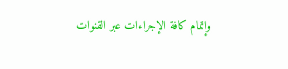وإتمام كافة الإجراءات عبر القنوات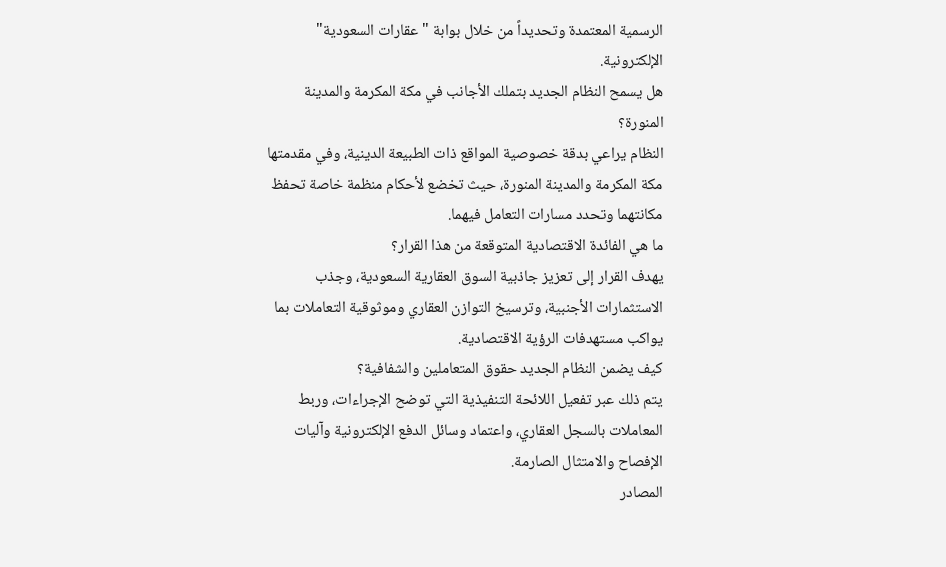الرسمية المعتمدة وتحديداً من خلال بوابة "عقارات السعودية" الإلكترونية.
هل يسمح النظام الجديد بتملك الأجانب في مكة المكرمة والمدينة المنورة؟
النظام يراعي بدقة خصوصية المواقع ذات الطبيعة الدينية، وفي مقدمتها مكة المكرمة والمدينة المنورة، حيث تخضع لأحكام منظمة خاصة تحفظ مكانتهما وتحدد مسارات التعامل فيهما.
ما هي الفائدة الاقتصادية المتوقعة من هذا القرار؟
يهدف القرار إلى تعزيز جاذبية السوق العقارية السعودية، وجذب الاستثمارات الأجنبية، وترسيخ التوازن العقاري وموثوقية التعاملات بما يواكب مستهدفات الرؤية الاقتصادية.
كيف يضمن النظام الجديد حقوق المتعاملين والشفافية؟
يتم ذلك عبر تفعيل اللائحة التنفيذية التي توضح الإجراءات، وربط المعاملات بالسجل العقاري، واعتماد وسائل الدفع الإلكترونية وآليات الإفصاح والامتثال الصارمة.
المصادر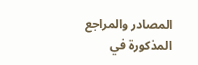المصادر والمراجع المذكورة في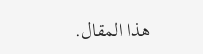هذا المقال.